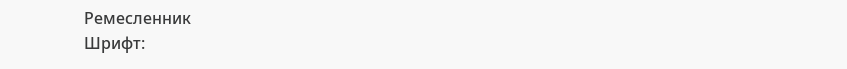Ремесленник
Шрифт: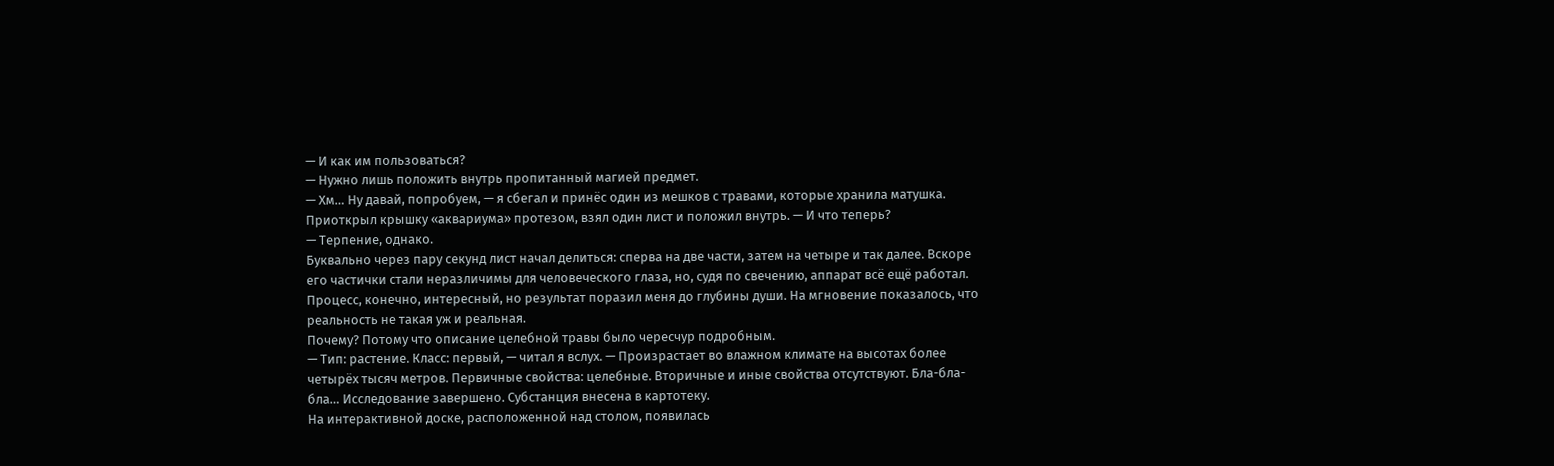— И как им пользоваться?
— Нужно лишь положить внутрь пропитанный магией предмет.
— Хм… Ну давай, попробуем, — я сбегал и принёс один из мешков с травами, которые хранила матушка. Приоткрыл крышку «аквариума» протезом, взял один лист и положил внутрь. — И что теперь?
— Терпение, однако.
Буквально через пару секунд лист начал делиться: сперва на две части, затем на четыре и так далее. Вскоре его частички стали неразличимы для человеческого глаза, но, судя по свечению, аппарат всё ещё работал.
Процесс, конечно, интересный, но результат поразил меня до глубины души. На мгновение показалось, что реальность не такая уж и реальная.
Почему? Потому что описание целебной травы было чересчур подробным.
— Тип: растение. Класс: первый, — читал я вслух. — Произрастает во влажном климате на высотах более четырёх тысяч метров. Первичные свойства: целебные. Вторичные и иные свойства отсутствуют. Бла-бла-бла… Исследование завершено. Субстанция внесена в картотеку.
На интерактивной доске, расположенной над столом, появилась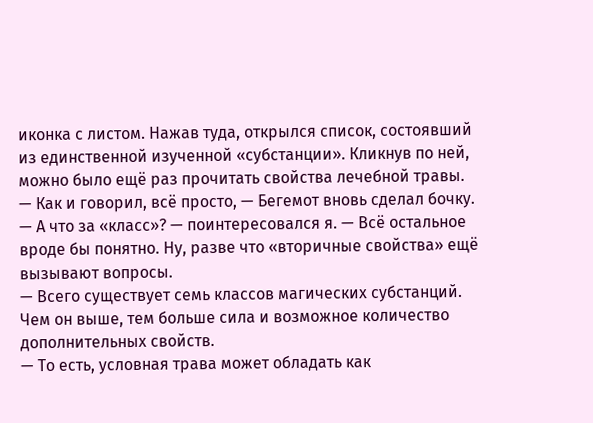иконка с листом. Нажав туда, открылся список, состоявший из единственной изученной «субстанции». Кликнув по ней, можно было ещё раз прочитать свойства лечебной травы.
— Как и говорил, всё просто, — Бегемот вновь сделал бочку.
— А что за «класс»? — поинтересовался я. — Всё остальное вроде бы понятно. Ну, разве что «вторичные свойства» ещё вызывают вопросы.
— Всего существует семь классов магических субстанций. Чем он выше, тем больше сила и возможное количество дополнительных свойств.
— То есть, условная трава может обладать как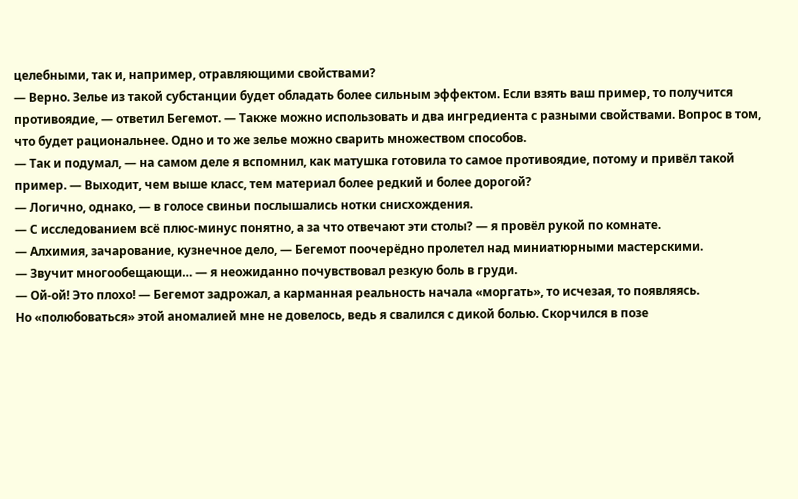целебными, так и, например, отравляющими свойствами?
— Верно. Зелье из такой субстанции будет обладать более сильным эффектом. Если взять ваш пример, то получится противоядие, — ответил Бегемот. — Также можно использовать и два ингредиента с разными свойствами. Вопрос в том, что будет рациональнее. Одно и то же зелье можно сварить множеством способов.
— Так и подумал, — на самом деле я вспомнил, как матушка готовила то самое противоядие, потому и привёл такой пример. — Выходит, чем выше класс, тем материал более редкий и более дорогой?
— Логично, однако, — в голосе свиньи послышались нотки снисхождения.
— С исследованием всё плюс-минус понятно, а за что отвечают эти столы? — я провёл рукой по комнате.
— Алхимия, зачарование, кузнечное дело, — Бегемот поочерёдно пролетел над миниатюрными мастерскими.
— Звучит многообещающи… — я неожиданно почувствовал резкую боль в груди.
— Ой-ой! Это плохо! — Бегемот задрожал, а карманная реальность начала «моргать», то исчезая, то появляясь.
Но «полюбоваться» этой аномалией мне не довелось, ведь я свалился с дикой болью. Скорчился в позе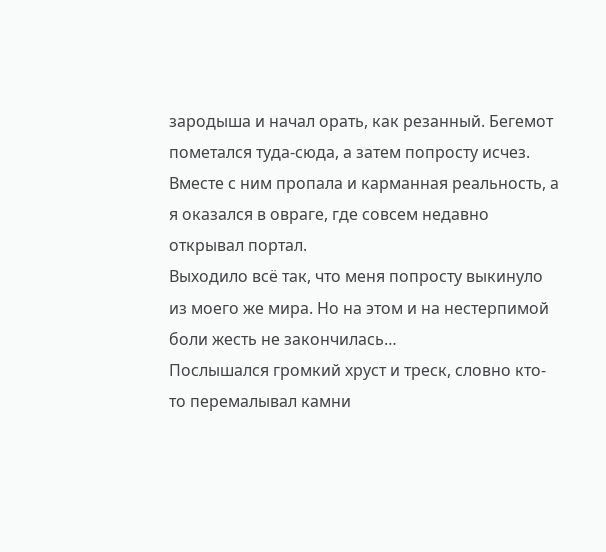зародыша и начал орать, как резанный. Бегемот пометался туда-сюда, а затем попросту исчез. Вместе с ним пропала и карманная реальность, а я оказался в овраге, где совсем недавно открывал портал.
Выходило всё так, что меня попросту выкинуло из моего же мира. Но на этом и на нестерпимой боли жесть не закончилась…
Послышался громкий хруст и треск, словно кто-то перемалывал камни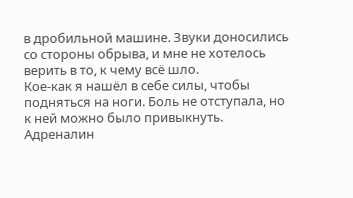в дробильной машине. Звуки доносились со стороны обрыва, и мне не хотелось верить в то, к чему всё шло.
Кое-как я нашёл в себе силы, чтобы подняться на ноги. Боль не отступала, но к ней можно было привыкнуть. Адреналин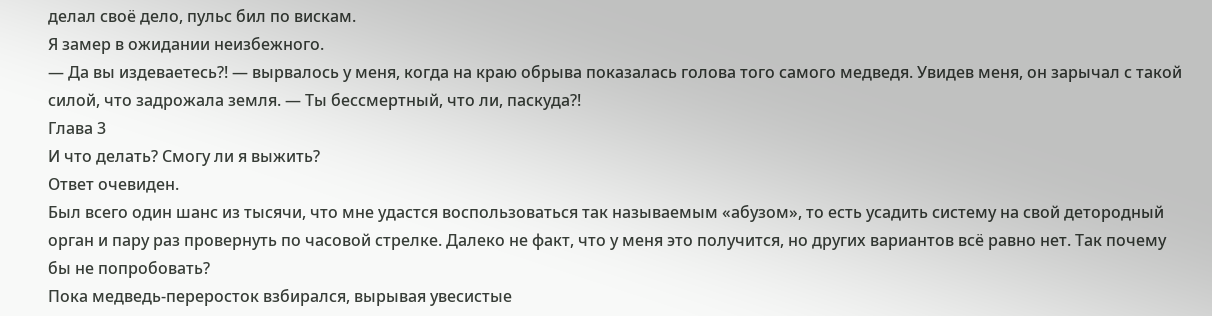делал своё дело, пульс бил по вискам.
Я замер в ожидании неизбежного.
— Да вы издеваетесь?! — вырвалось у меня, когда на краю обрыва показалась голова того самого медведя. Увидев меня, он зарычал с такой силой, что задрожала земля. — Ты бессмертный, что ли, паскуда?!
Глава 3
И что делать? Смогу ли я выжить?
Ответ очевиден.
Был всего один шанс из тысячи, что мне удастся воспользоваться так называемым «абузом», то есть усадить систему на свой детородный орган и пару раз провернуть по часовой стрелке. Далеко не факт, что у меня это получится, но других вариантов всё равно нет. Так почему бы не попробовать?
Пока медведь-переросток взбирался, вырывая увесистые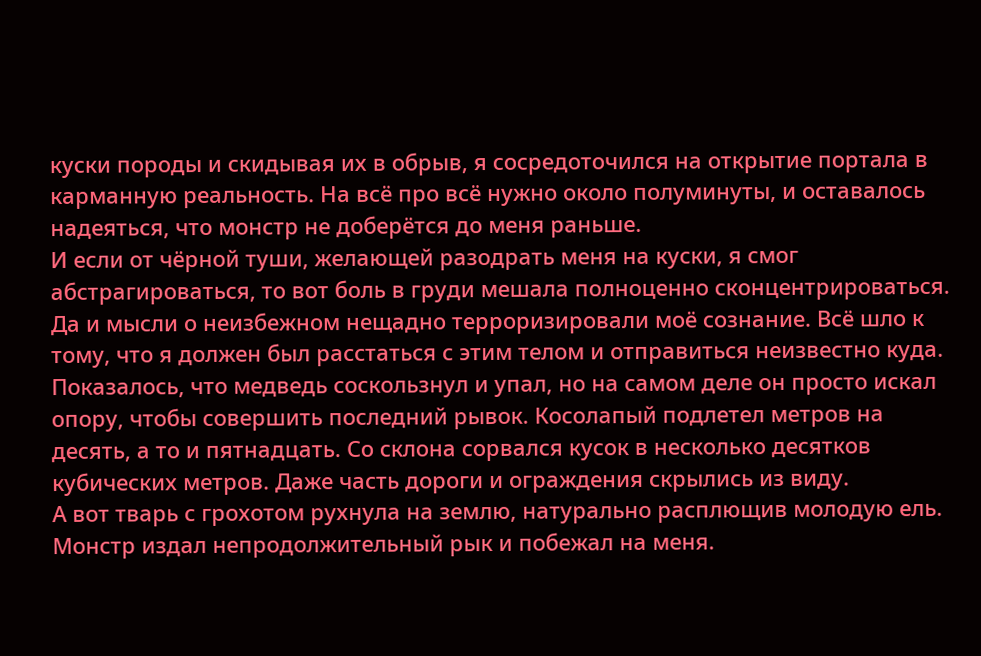куски породы и скидывая их в обрыв, я сосредоточился на открытие портала в карманную реальность. На всё про всё нужно около полуминуты, и оставалось надеяться, что монстр не доберётся до меня раньше.
И если от чёрной туши, желающей разодрать меня на куски, я смог абстрагироваться, то вот боль в груди мешала полноценно сконцентрироваться. Да и мысли о неизбежном нещадно терроризировали моё сознание. Всё шло к тому, что я должен был расстаться с этим телом и отправиться неизвестно куда.
Показалось, что медведь соскользнул и упал, но на самом деле он просто искал опору, чтобы совершить последний рывок. Косолапый подлетел метров на десять, а то и пятнадцать. Со склона сорвался кусок в несколько десятков кубических метров. Даже часть дороги и ограждения скрылись из виду.
А вот тварь с грохотом рухнула на землю, натурально расплющив молодую ель. Монстр издал непродолжительный рык и побежал на меня.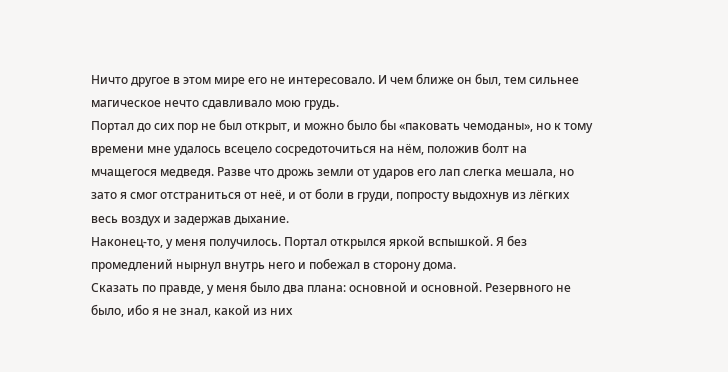Ничто другое в этом мире его не интересовало. И чем ближе он был, тем сильнее магическое нечто сдавливало мою грудь.
Портал до сих пор не был открыт, и можно было бы «паковать чемоданы», но к тому времени мне удалось всецело сосредоточиться на нём, положив болт на мчащегося медведя. Разве что дрожь земли от ударов его лап слегка мешала, но зато я смог отстраниться от неё, и от боли в груди, попросту выдохнув из лёгких весь воздух и задержав дыхание.
Наконец-то, у меня получилось. Портал открылся яркой вспышкой. Я без промедлений нырнул внутрь него и побежал в сторону дома.
Сказать по правде, у меня было два плана: основной и основной. Резервного не было, ибо я не знал, какой из них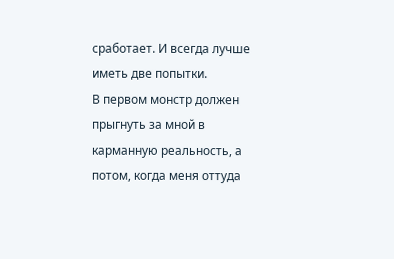сработает. И всегда лучше иметь две попытки.
В первом монстр должен прыгнуть за мной в карманную реальность, а потом, когда меня оттуда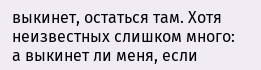выкинет, остаться там. Хотя неизвестных слишком много: а выкинет ли меня, если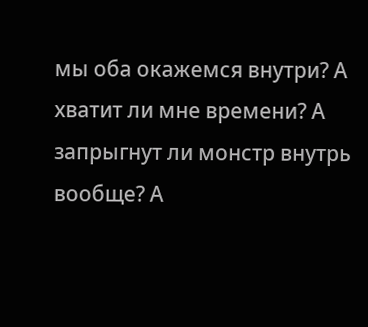мы оба окажемся внутри? А хватит ли мне времени? А запрыгнут ли монстр внутрь вообще? А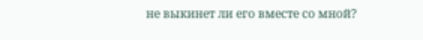не выкинет ли его вместе со мной?